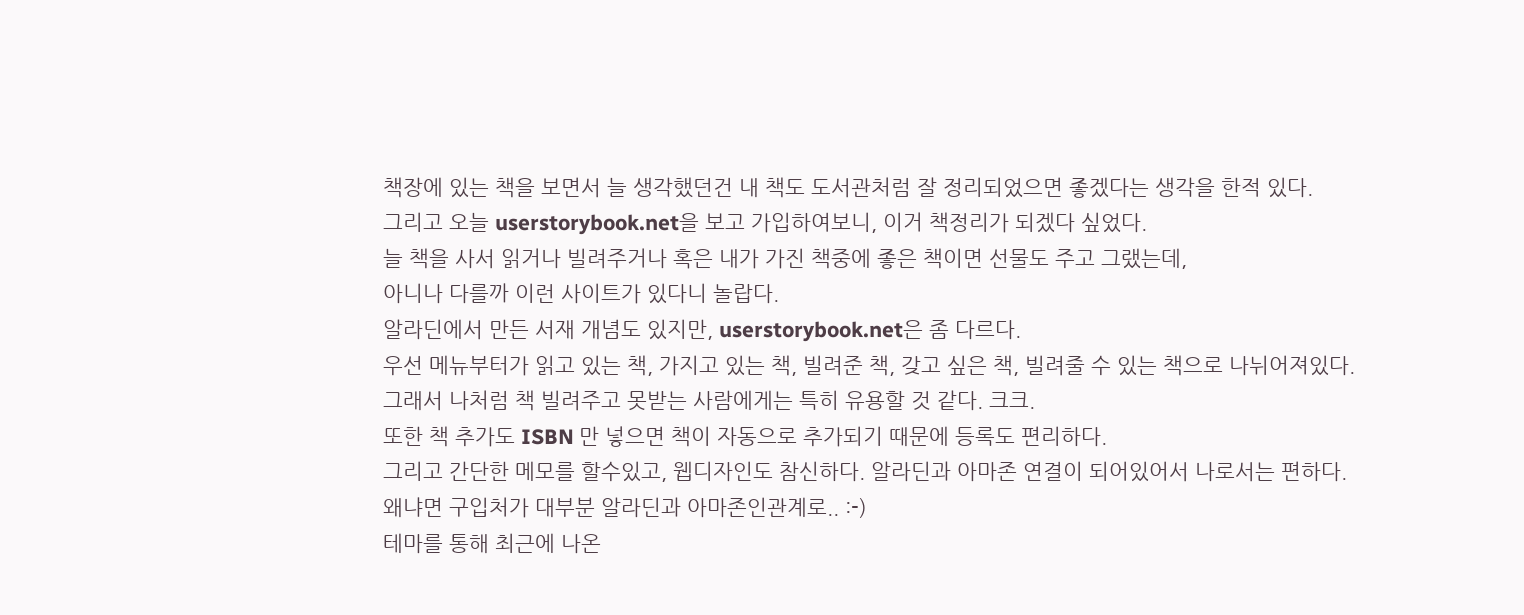책장에 있는 책을 보면서 늘 생각했던건 내 책도 도서관처럼 잘 정리되었으면 좋겠다는 생각을 한적 있다.
그리고 오늘 userstorybook.net을 보고 가입하여보니, 이거 책정리가 되겠다 싶었다.
늘 책을 사서 읽거나 빌려주거나 혹은 내가 가진 책중에 좋은 책이면 선물도 주고 그랬는데,
아니나 다를까 이런 사이트가 있다니 놀랍다.
알라딘에서 만든 서재 개념도 있지만, userstorybook.net은 좀 다르다.
우선 메뉴부터가 읽고 있는 책, 가지고 있는 책, 빌려준 책, 갖고 싶은 책, 빌려줄 수 있는 책으로 나뉘어져있다.
그래서 나처럼 책 빌려주고 못받는 사람에게는 특히 유용할 것 같다. 크크.
또한 책 추가도 ISBN 만 넣으면 책이 자동으로 추가되기 때문에 등록도 편리하다.
그리고 간단한 메모를 할수있고, 웹디자인도 참신하다. 알라딘과 아마존 연결이 되어있어서 나로서는 편하다.
왜냐면 구입처가 대부분 알라딘과 아마존인관계로.. :-)
테마를 통해 최근에 나온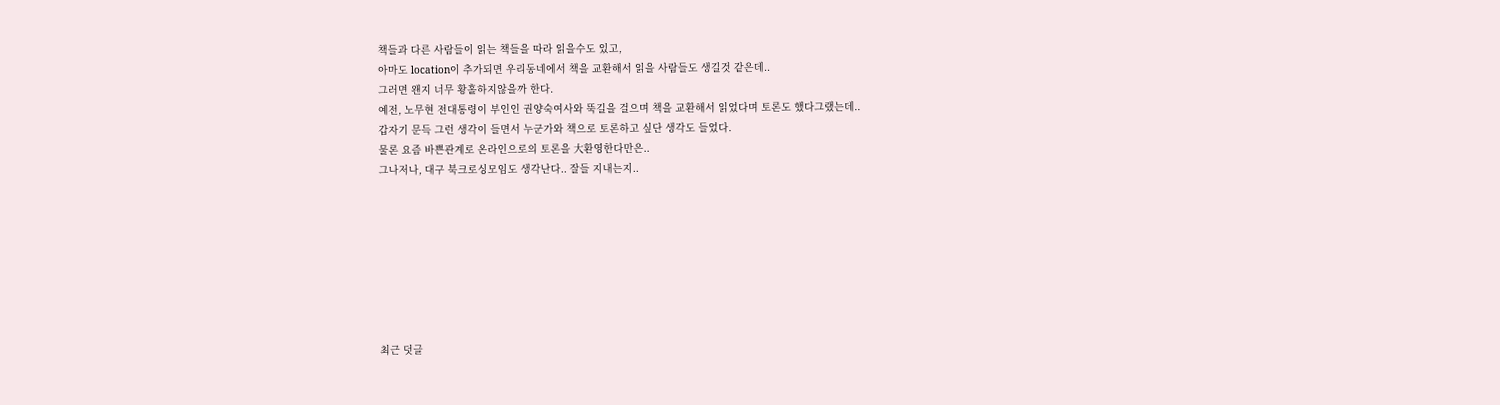책들과 다른 사람들이 읽는 책들을 따라 읽을수도 있고,
아마도 location이 추가되면 우리동네에서 책을 교환해서 읽을 사람들도 생길것 같은데..
그러면 왠지 너무 황홀하지않을까 한다.
예전, 노무현 전대통령이 부인인 권양숙여사와 뚝길을 걸으며 책을 교환해서 읽었다며 토론도 했다그랬는데..
갑자기 문득 그런 생각이 들면서 누군가와 책으로 토론하고 싶단 생각도 들었다.
물론 요즘 바쁜관계로 온라인으로의 토론을 大환영한다만은..
그나저나, 대구 북크로싱모임도 생각난다.. 잘들 지내는지..








최근 덧글